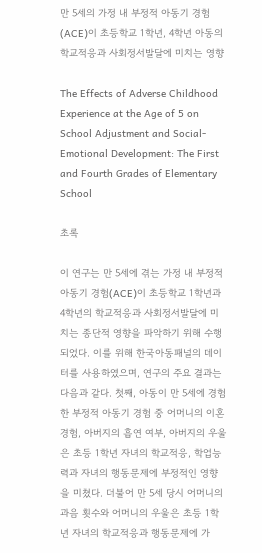만 5세의 가정 내 부정적 아동기 경험(ACE)이 초등학교 1학년, 4학년 아동의 학교적응과 사회정서발달에 미치는 영향

The Effects of Adverse Childhood Experience at the Age of 5 on School Adjustment and Social-Emotional Development: The First and Fourth Grades of Elementary School

초록

이 연구는 만 5세에 겪는 가정 내 부정적 아동기 경험(ACE)이 초등학교 1학년과 4학년의 학교적응과 사회정서발달에 미치는 종단적 영향을 파악하기 위해 수행되었다. 이를 위해 한국아동패널의 데이터를 사용하였으며, 연구의 주요 결과는 다음과 같다. 첫째, 아동이 만 5세에 경험한 부정적 아동기 경험 중 어머니의 이혼경험, 아버지의 흡연 여부, 아버지의 우울은 초등 1학년 자녀의 학교적응, 학업능력과 자녀의 행동문제에 부정적인 영향을 미쳤다. 더불어 만 5세 당시 어머니의 과음 횟수와 어머니의 우울은 초등 1학년 자녀의 학교적응과 행동문제에 가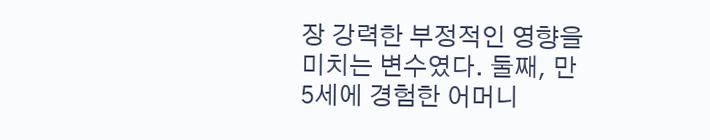장 강력한 부정적인 영향을 미치는 변수였다. 둘째, 만 5세에 경험한 어머니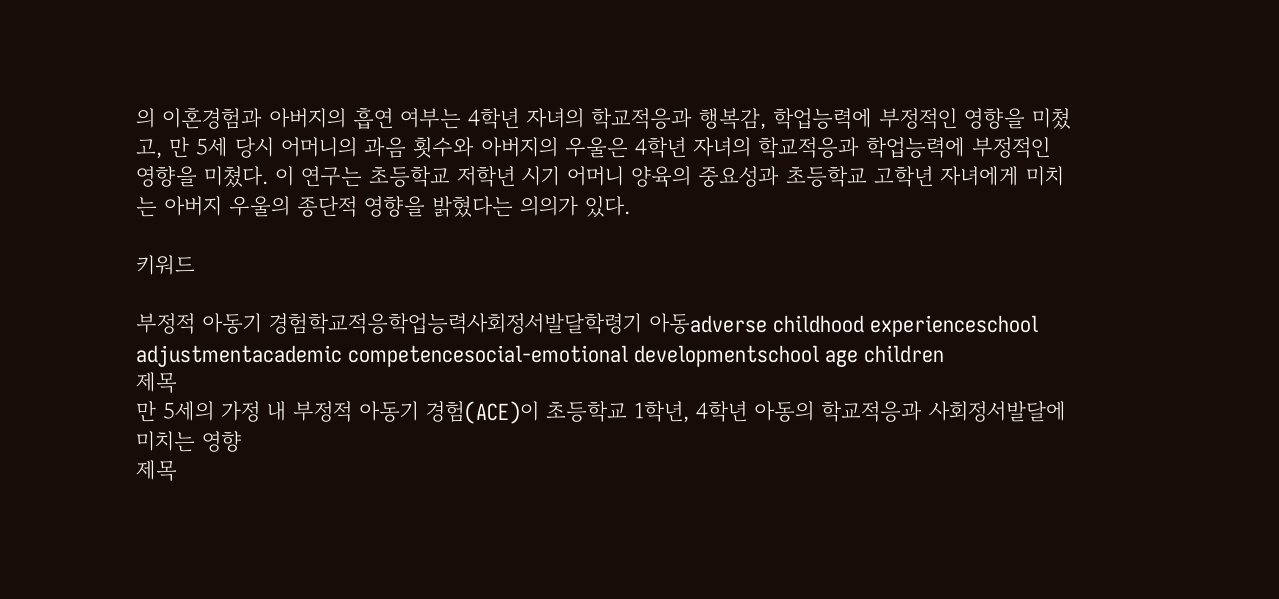의 이혼경험과 아버지의 흡연 여부는 4학년 자녀의 학교적응과 행복감, 학업능력에 부정적인 영향을 미쳤고, 만 5세 당시 어머니의 과음 횟수와 아버지의 우울은 4학년 자녀의 학교적응과 학업능력에 부정적인 영향을 미쳤다. 이 연구는 초등학교 저학년 시기 어머니 양육의 중요성과 초등학교 고학년 자녀에게 미치는 아버지 우울의 종단적 영향을 밝혔다는 의의가 있다.

키워드

부정적 아동기 경험학교적응학업능력사회정서발달학령기 아동adverse childhood experienceschool adjustmentacademic competencesocial-emotional developmentschool age children
제목
만 5세의 가정 내 부정적 아동기 경험(ACE)이 초등학교 1학년, 4학년 아동의 학교적응과 사회정서발달에 미치는 영향
제목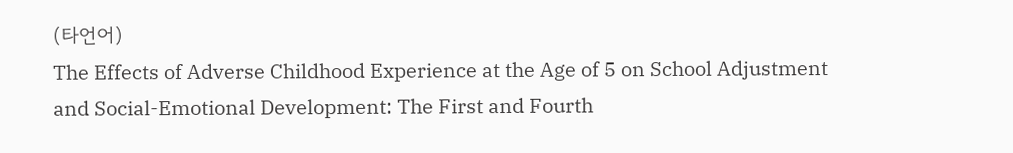(타언어)
The Effects of Adverse Childhood Experience at the Age of 5 on School Adjustment and Social-Emotional Development: The First and Fourth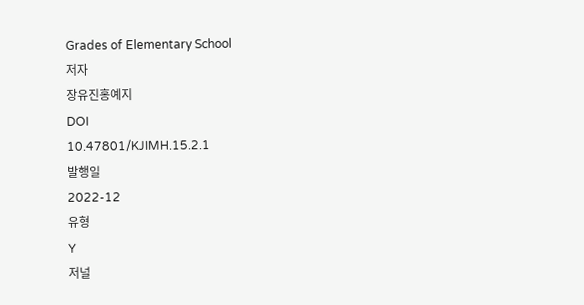Grades of Elementary School
저자
장유진홍예지
DOI
10.47801/KJIMH.15.2.1
발행일
2022-12
유형
Y
저널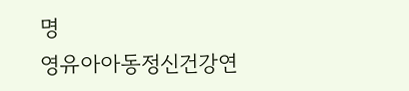명
영유아아동정신건강연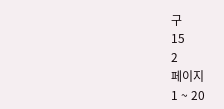구
15
2
페이지
1 ~ 20